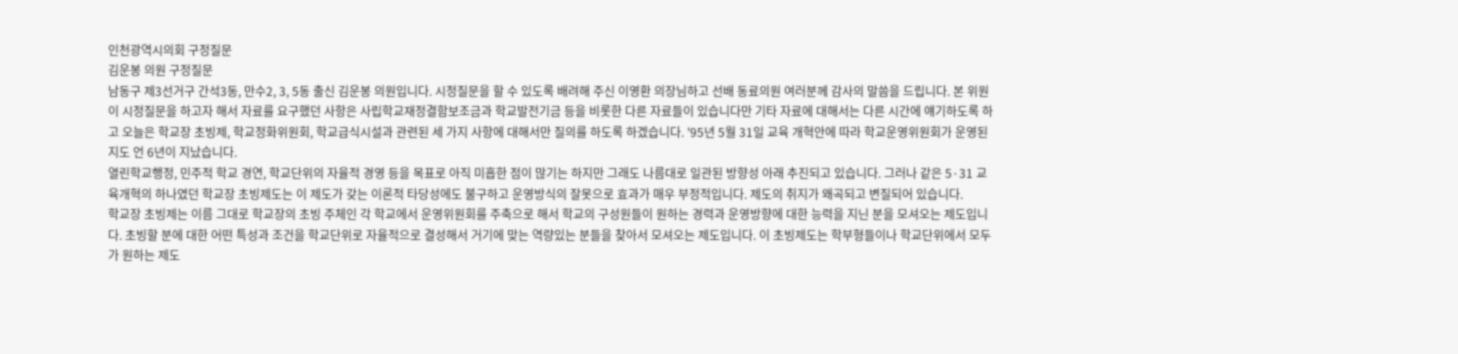인천광역시의회 구정질문
김운봉 의원 구정질문
남동구 제3선거구 간석3동, 만수2, 3, 5동 출신 김운봉 의원입니다. 시정질문을 할 수 있도록 배려해 주신 이영환 의장님하고 선배 동료의원 여러분께 감사의 말씀을 드립니다. 본 위원이 시정질문을 하고자 해서 자료를 요구했던 사항은 사립학교재정결함보조금과 학교발전기금 등을 비롯한 다른 자료들이 있습니다만 기타 자료에 대해서는 다른 시간에 얘기하도록 하고 오늘은 학교장 초빙제, 학교정화위원회, 학교급식시설과 관련된 세 가지 사항에 대해서만 질의를 하도록 하겠습니다. '95년 5월 31일 교육 개혁안에 따라 학교운영위원회가 운영된 지도 언 6년이 지났습니다.
열린학교행정, 민주적 학교 경연, 학교단위의 자율적 경영 등을 목표로 아직 미흡한 점이 많기는 하지만 그래도 나름대로 일관된 방향성 아래 추진되고 있습니다. 그러나 같은 5·31 교육개혁의 하나였던 학교장 초빙제도는 이 제도가 갖는 이론적 타당성에도 불구하고 운영방식의 잘못으로 효과가 매우 부정적입니다. 제도의 취지가 왜곡되고 변질되어 있습니다.
학교장 초빙제는 이름 그대로 학교장의 초빙 주체인 각 학교에서 운영위원회를 주축으로 해서 학교의 구성원들이 원하는 경력과 운영방향에 대한 능력을 지닌 분을 모셔오는 제도입니다. 초빙할 분에 대한 어떤 특성과 조건을 학교단위로 자율적으로 결성해서 거기에 맞는 역량있는 분들을 찾아서 모셔오는 제도입니다. 이 초빙제도는 학부형들이나 학교단위에서 모두가 원하는 제도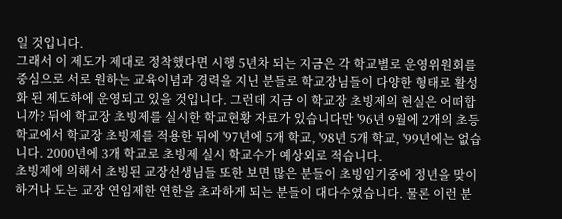일 것입니다.
그래서 이 제도가 제대로 정착했다면 시행 5년차 되는 지금은 각 학교별로 운영위원회를 중심으로 서로 원하는 교육이념과 경력을 지닌 분들로 학교장님들이 다양한 형태로 활성화 된 제도하에 운영되고 있을 것입니다. 그런데 지금 이 학교장 초빙제의 현실은 어떠합니까? 뒤에 학교장 초빙제를 실시한 학교현황 자료가 있습니다만 '96년 9월에 2개의 초등학교에서 학교장 초빙제를 적용한 뒤에 '97년에 5개 학교, '98년 5개 학교, '99년에는 없습니다. 2000년에 3개 학교로 초빙제 실시 학교수가 예상외로 적습니다.
초빙제에 의해서 초빙된 교장선생님들 또한 보면 많은 분들이 초빙임기중에 정년을 맞이하거나 도는 교장 연임제한 연한을 초과하게 되는 분들이 대다수였습니다. 물론 이런 분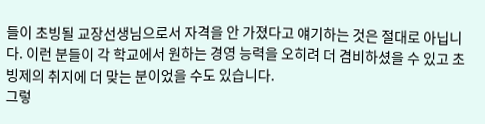들이 초빙될 교장선생님으로서 자격을 안 가졌다고 얘기하는 것은 절대로 아닙니다. 이런 분들이 각 학교에서 원하는 경영 능력을 오히려 더 겸비하셨을 수 있고 초빙제의 취지에 더 맞는 분이었을 수도 있습니다.
그렇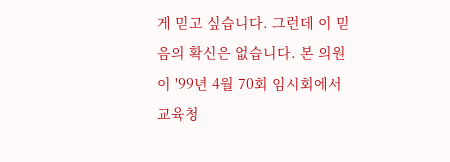게 믿고 싶습니다. 그런데 이 믿음의 확신은 없습니다. 본 의원이 '99년 4월 70회 임시회에서 교육청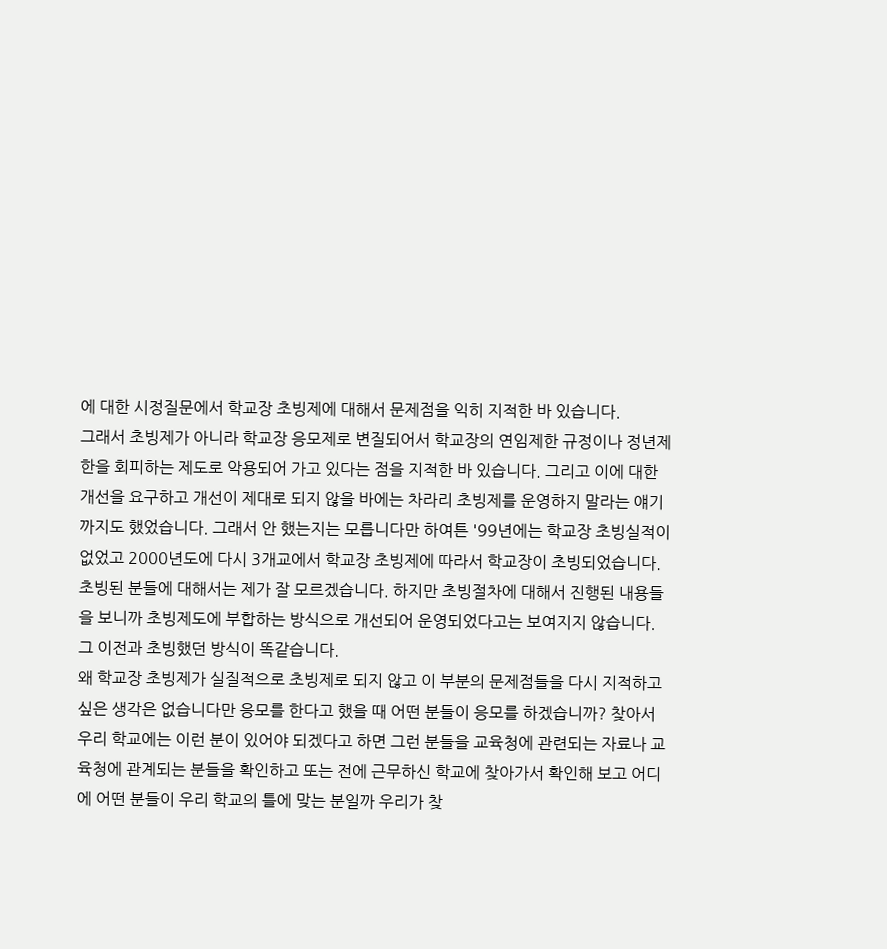에 대한 시정질문에서 학교장 초빙제에 대해서 문제점을 익히 지적한 바 있습니다.
그래서 초빙제가 아니라 학교장 응모제로 변질되어서 학교장의 연임제한 규정이나 정년제한을 회피하는 제도로 악용되어 가고 있다는 점을 지적한 바 있습니다. 그리고 이에 대한 개선을 요구하고 개선이 제대로 되지 않을 바에는 차라리 초빙제를 운영하지 말라는 얘기까지도 했었습니다. 그래서 안 했는지는 모릅니다만 하여튼 '99년에는 학교장 초빙실적이 없었고 2000년도에 다시 3개교에서 학교장 초빙제에 따라서 학교장이 초빙되었습니다.
초빙된 분들에 대해서는 제가 잘 모르겠습니다. 하지만 초빙절차에 대해서 진행된 내용들을 보니까 초빙제도에 부합하는 방식으로 개선되어 운영되었다고는 보여지지 않습니다. 그 이전과 초빙했던 방식이 똑같습니다.
왜 학교장 초빙제가 실질적으로 초빙제로 되지 않고 이 부분의 문제점들을 다시 지적하고 싶은 생각은 없습니다만 응모를 한다고 했을 때 어떤 분들이 응모를 하겠습니까? 찾아서 우리 학교에는 이런 분이 있어야 되겠다고 하면 그런 분들을 교육청에 관련되는 자료나 교육청에 관계되는 분들을 확인하고 또는 전에 근무하신 학교에 찾아가서 확인해 보고 어디에 어떤 분들이 우리 학교의 틀에 맞는 분일까 우리가 찾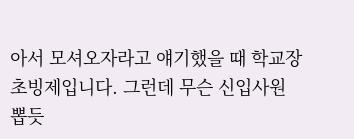아서 모셔오자라고 얘기했을 때 학교장 초빙제입니다. 그런데 무슨 신입사원 뽑듯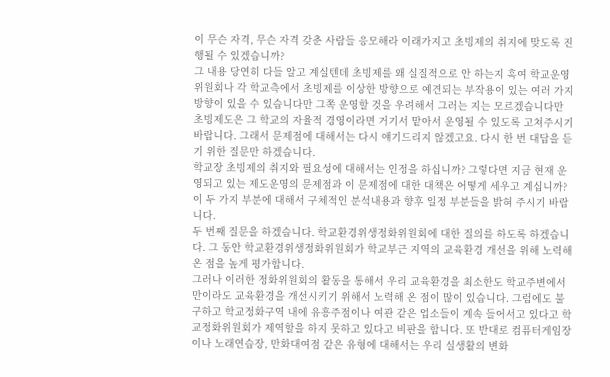이 무슨 자격, 무슨 자격 갖춘 사람들 응모해라 이래가지고 초빙제의 취지에 맞도록 진행될 수 있겠습니까?
그 내용 당연히 다들 알고 계실텐데 초빙제를 왜 실질적으로 안 하는지 혹여 학교운영위원회나 각 학교측에서 초빙제를 이상한 방향으로 예견되는 부작용이 있는 여러 가지 방향이 있을 수 있습니다만 그쪽 운영할 것을 우려해서 그러는 지는 모르겠습니다만 초빙제도은 그 학교의 자율적 경영이라면 거기서 맡아서 운영될 수 있도록 고쳐주시기 바랍니다. 그래서 문제점에 대해서는 다시 얘기드리지 않겠고요. 다시 한 번 대답을 듣기 위한 질문만 하겠습니다.
학교장 초빙제의 취지와 필요성에 대해서는 인정을 하십니까? 그렇다면 지금 현재 운영되고 있는 제도운영의 문제점과 이 문제점에 대한 대책은 어떻게 세우고 계십니까? 이 두 가지 부분에 대해서 구체적인 분석내용과 향후 일정 부분들을 밝혀 주시기 바랍니다.
두 번째 질문을 하겠습니다. 학교환경위생정화위원회에 대한 질의를 하도록 하겠습니다. 그 동안 학교환경위생정화위원회가 학교부근 지역의 교육환경 개선을 위해 노력해 온 점을 높게 평가합니다.
그러나 이러한 정화위원회의 활동을 통해서 우리 교육환경을 최소한도 학교주변에서만이라도 교육환경을 개선시키기 위해서 노력해 온 점이 많이 있습니다. 그럼에도 불구하고 학교정화구역 내에 유흥주점이나 여관 같은 업소들이 계속 들어서고 있다고 학교정화위원회가 제역할을 하지 못하고 있다고 비판을 합니다. 또 반대로 컴퓨터게임장이나 노래연습장, 만화대여점 같은 유형에 대해서는 우리 실생활의 변화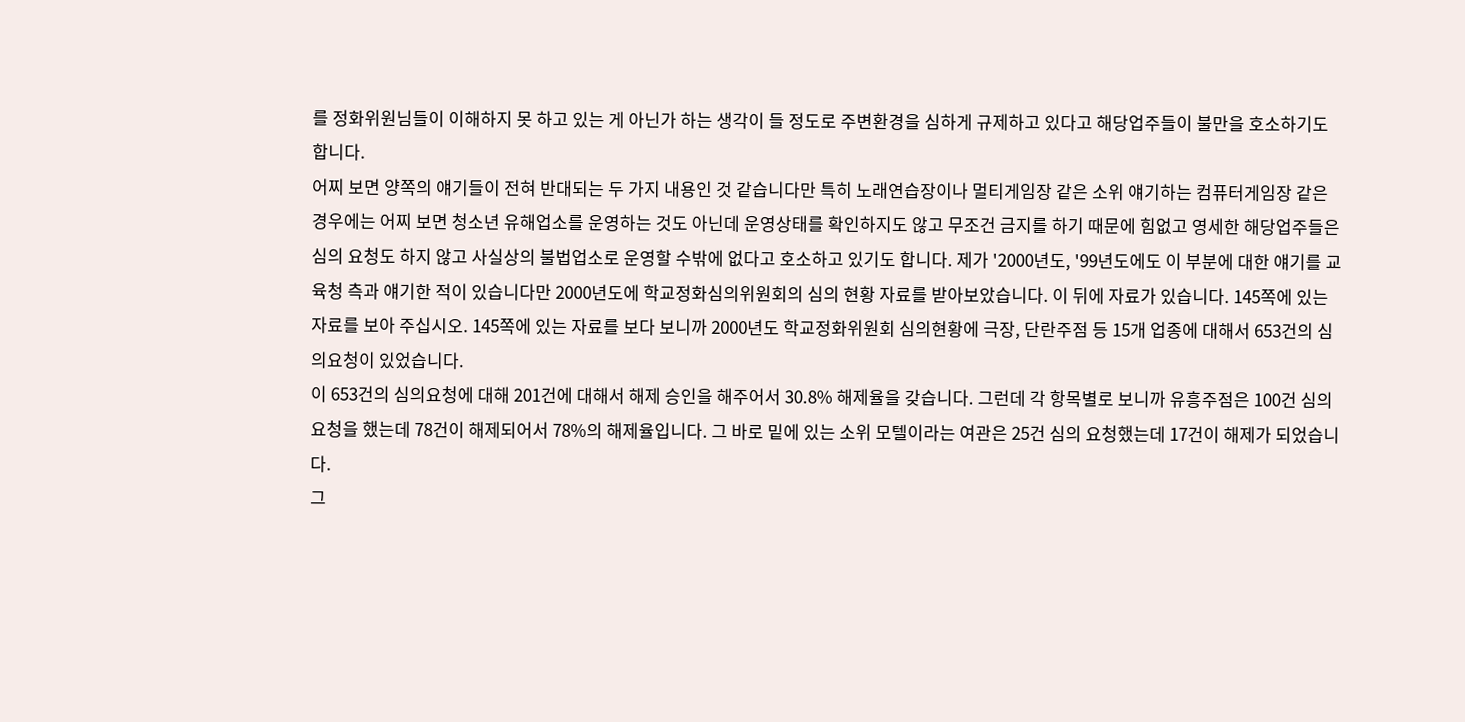를 정화위원님들이 이해하지 못 하고 있는 게 아닌가 하는 생각이 들 정도로 주변환경을 심하게 규제하고 있다고 해당업주들이 불만을 호소하기도 합니다.
어찌 보면 양쪽의 얘기들이 전혀 반대되는 두 가지 내용인 것 같습니다만 특히 노래연습장이나 멀티게임장 같은 소위 얘기하는 컴퓨터게임장 같은 경우에는 어찌 보면 청소년 유해업소를 운영하는 것도 아닌데 운영상태를 확인하지도 않고 무조건 금지를 하기 때문에 힘없고 영세한 해당업주들은 심의 요청도 하지 않고 사실상의 불법업소로 운영할 수밖에 없다고 호소하고 있기도 합니다. 제가 '2000년도, '99년도에도 이 부분에 대한 얘기를 교육청 측과 얘기한 적이 있습니다만 2000년도에 학교정화심의위원회의 심의 현황 자료를 받아보았습니다. 이 뒤에 자료가 있습니다. 145쪽에 있는 자료를 보아 주십시오. 145쪽에 있는 자료를 보다 보니까 2000년도 학교정화위원회 심의현황에 극장, 단란주점 등 15개 업종에 대해서 653건의 심의요청이 있었습니다.
이 653건의 심의요청에 대해 201건에 대해서 해제 승인을 해주어서 30.8% 해제율을 갖습니다. 그런데 각 항목별로 보니까 유흥주점은 100건 심의요청을 했는데 78건이 해제되어서 78%의 해제율입니다. 그 바로 밑에 있는 소위 모텔이라는 여관은 25건 심의 요청했는데 17건이 해제가 되었습니다.
그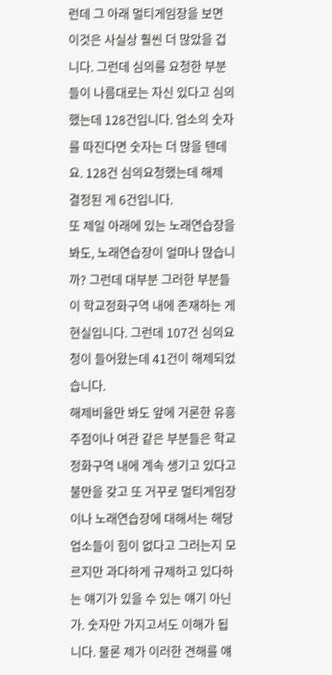런데 그 아래 멀티게임장을 보면 이것은 사실상 훨씬 더 많았을 겁니다. 그런데 심의를 요청한 부분들이 나름대로는 자신 있다고 심의했는데 128건입니다. 업소의 숫자를 따진다면 숫자는 더 많을 텐데요. 128건 심의요청했는데 해제 결정된 게 6건입니다.
또 제일 아래에 있는 노래연습장을 봐도, 노래연습장이 얼마나 많습니까? 그런데 대부분 그러한 부분들이 학교정화구역 내에 존재하는 게 현실입니다. 그런데 107건 심의요청이 들어왔는데 41건이 해제되었습니다.
해제비율만 봐도 앞에 거론한 유흥주점이나 여관 같은 부분들은 학교정화구역 내에 계속 생기고 있다고 불만을 갖고 또 거꾸로 멀티게임장이나 노래연습장에 대해서는 해당 업소들이 힘이 없다고 그러는지 모르지만 과다하게 규제하고 있다하는 얘기가 있을 수 있는 얘기 아닌가. 숫자만 가지고서도 이해가 됩니다. 물론 제가 이러한 견해를 얘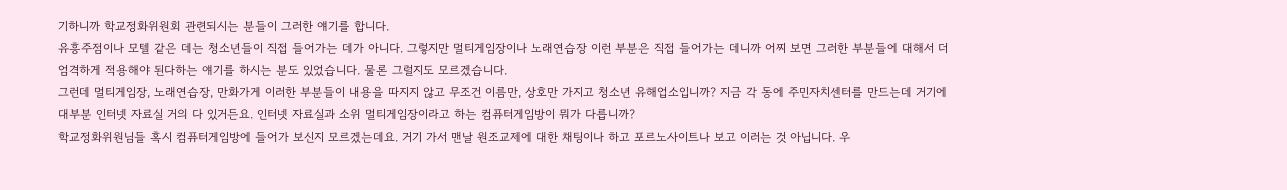기하니까 학교정화위원회 관련되시는 분들이 그러한 얘기를 합니다.
유흥주점이나 모텔 같은 데는 청소년들이 직접 들어가는 데가 아니다. 그렇지만 멀티게임장이나 노래연습장 이런 부분은 직접 들어가는 데니까 어찌 보면 그러한 부분들에 대해서 더 엄격하게 적용해야 된다하는 얘기를 하시는 분도 있었습니다. 물론 그럴지도 모르겠습니다.
그런데 멀티게임장, 노래연습장, 만화가게 이러한 부분들이 내용을 따지지 않고 무조건 이름만, 상호만 가지고 청소년 유해업소입니까? 지금 각 동에 주민자치센터를 만드는데 거기에 대부분 인터넷 자료실 거의 다 있거든요. 인터넷 자료실과 소위 멀티게임장이라고 하는 컴퓨터게임방이 뭐가 다릅니까?
학교정화위원님들 혹시 컴퓨터게임방에 들어가 보신지 모르겠는데요. 거기 가서 맨날 원조교제에 대한 채팅이나 하고 포르노사이트나 보고 이러는 것 아닙니다. 우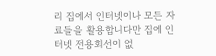리 집에서 인터넷이나 모든 자료들을 활용합니다만 집에 인터넷 전용회선이 없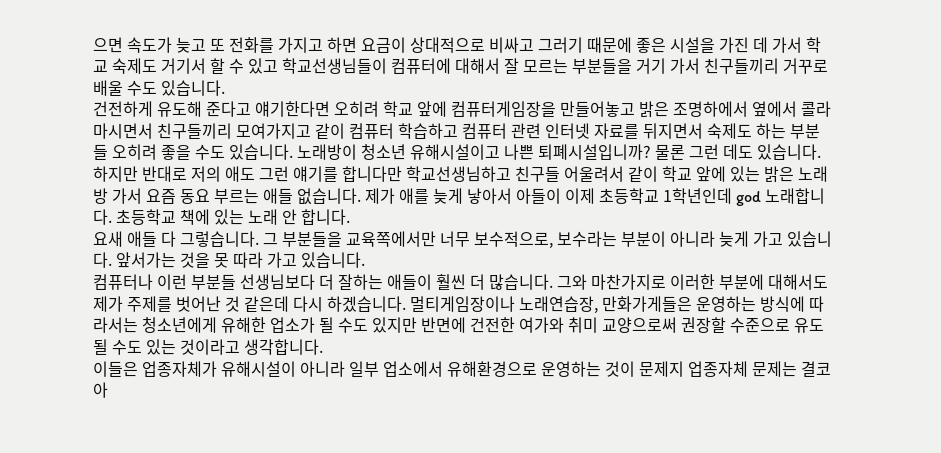으면 속도가 늦고 또 전화를 가지고 하면 요금이 상대적으로 비싸고 그러기 때문에 좋은 시설을 가진 데 가서 학교 숙제도 거기서 할 수 있고 학교선생님들이 컴퓨터에 대해서 잘 모르는 부분들을 거기 가서 친구들끼리 거꾸로 배울 수도 있습니다.
건전하게 유도해 준다고 얘기한다면 오히려 학교 앞에 컴퓨터게임장을 만들어놓고 밝은 조명하에서 옆에서 콜라 마시면서 친구들끼리 모여가지고 같이 컴퓨터 학습하고 컴퓨터 관련 인터넷 자료를 뒤지면서 숙제도 하는 부분들 오히려 좋을 수도 있습니다. 노래방이 청소년 유해시설이고 나쁜 퇴폐시설입니까? 물론 그런 데도 있습니다.
하지만 반대로 저의 애도 그런 얘기를 합니다만 학교선생님하고 친구들 어울려서 같이 학교 앞에 있는 밝은 노래방 가서 요즘 동요 부르는 애들 없습니다. 제가 애를 늦게 낳아서 아들이 이제 초등학교 1학년인데 god 노래합니다. 초등학교 책에 있는 노래 안 합니다.
요새 애들 다 그렇습니다. 그 부분들을 교육쪽에서만 너무 보수적으로, 보수라는 부분이 아니라 늦게 가고 있습니다. 앞서가는 것을 못 따라 가고 있습니다.
컴퓨터나 이런 부분들 선생님보다 더 잘하는 애들이 훨씬 더 많습니다. 그와 마찬가지로 이러한 부분에 대해서도 제가 주제를 벗어난 것 같은데 다시 하겠습니다. 멀티게임장이나 노래연습장, 만화가게들은 운영하는 방식에 따라서는 청소년에게 유해한 업소가 될 수도 있지만 반면에 건전한 여가와 취미 교양으로써 권장할 수준으로 유도될 수도 있는 것이라고 생각합니다.
이들은 업종자체가 유해시설이 아니라 일부 업소에서 유해환경으로 운영하는 것이 문제지 업종자체 문제는 결코 아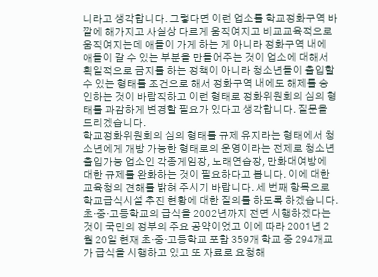니라고 생각합니다. 그렇다면 이런 업소를 학교정화구역 바깥에 해가지고 사실상 다르게 움직여지고 비교교육적으로 움직여지는데 애들이 가게 하는 게 아니라 정화구역 내에 애들이 갈 수 있는 부분을 만들어주는 것이 업소에 대해서 획일적으로 금지를 하는 정책이 아니라 청소년들이 출입할 수 있는 형태를 조건으로 해서 정화구역 내에도 해제를 승인하는 것이 바람직하고 이런 형태로 정화위원회의 심의 형태를 과감하게 변경할 필요가 있다고 생각합니다. 질문을 드리겠습니다.
학교정화위원회의 심의 형태를 규제 유지라는 형태에서 청소년에게 개방 가능한 형태로의 운영이라는 전제로 청소년 출입가능 업소인 각종게임장, 노래연습장, 만화대여방에 대한 규제를 완화하는 것이 필요하다고 봅니다. 이에 대한 교육청의 견해를 밝혀 주시기 바랍니다. 세 번째 항목으로 학교급식시설 추진 현황에 대한 질의를 하도록 하겠습니다.
초·중·고등학교의 급식을 2002년까지 전면 시행하겠다는 것이 국민의 정부의 주요 공약이었고 이에 따라 2001년 2월 20일 현재 초·중·고등학교 포함 359개 학교 중 294개교가 급식을 시행하고 있고 또 자료로 요청해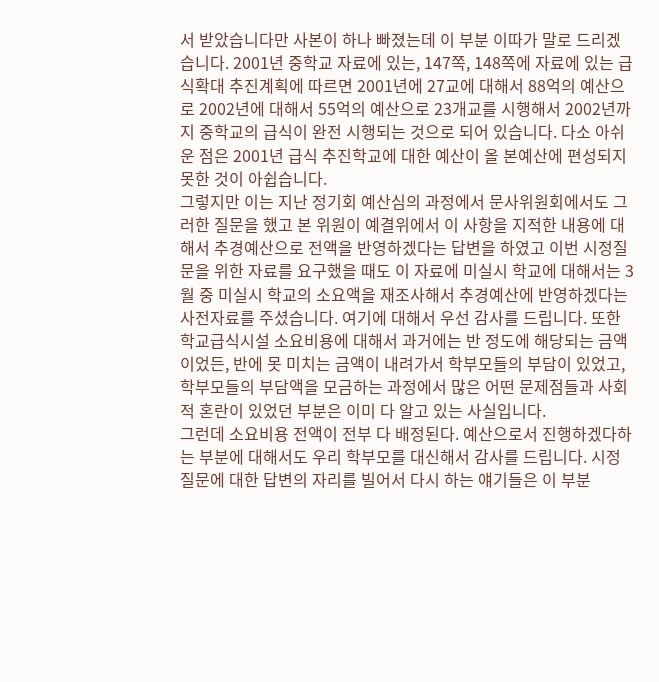서 받았습니다만 사본이 하나 빠졌는데 이 부분 이따가 말로 드리겠습니다. 2001년 중학교 자료에 있는, 147쪽, 148쪽에 자료에 있는 급식확대 추진계획에 따르면 2001년에 27교에 대해서 88억의 예산으로 2002년에 대해서 55억의 예산으로 23개교를 시행해서 2002년까지 중학교의 급식이 완전 시행되는 것으로 되어 있습니다. 다소 아쉬운 점은 2001년 급식 추진학교에 대한 예산이 올 본예산에 편성되지 못한 것이 아쉽습니다.
그렇지만 이는 지난 정기회 예산심의 과정에서 문사위원회에서도 그러한 질문을 했고 본 위원이 예결위에서 이 사항을 지적한 내용에 대해서 추경예산으로 전액을 반영하겠다는 답변을 하였고 이번 시정질문을 위한 자료를 요구했을 때도 이 자료에 미실시 학교에 대해서는 3월 중 미실시 학교의 소요액을 재조사해서 추경예산에 반영하겠다는 사전자료를 주셨습니다. 여기에 대해서 우선 감사를 드립니다. 또한 학교급식시설 소요비용에 대해서 과거에는 반 정도에 해당되는 금액이었든, 반에 못 미치는 금액이 내려가서 학부모들의 부담이 있었고, 학부모들의 부담액을 모금하는 과정에서 많은 어떤 문제점들과 사회적 혼란이 있었던 부분은 이미 다 알고 있는 사실입니다.
그런데 소요비용 전액이 전부 다 배정된다. 예산으로서 진행하겠다하는 부분에 대해서도 우리 학부모를 대신해서 감사를 드립니다. 시정질문에 대한 답변의 자리를 빌어서 다시 하는 얘기들은 이 부분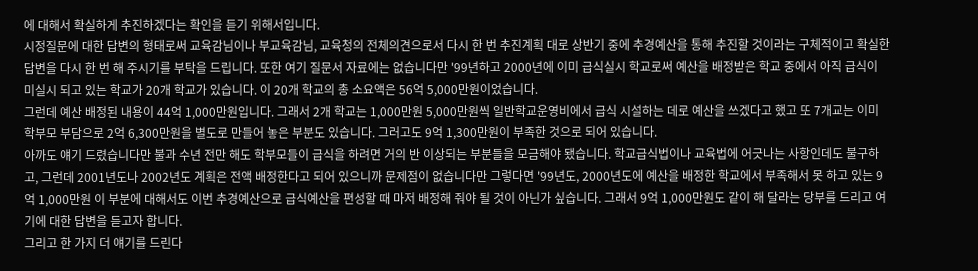에 대해서 확실하게 추진하겠다는 확인을 듣기 위해서입니다.
시정질문에 대한 답변의 형태로써 교육감님이나 부교육감님, 교육청의 전체의견으로서 다시 한 번 추진계획 대로 상반기 중에 추경예산을 통해 추진할 것이라는 구체적이고 확실한 답변을 다시 한 번 해 주시기를 부탁을 드립니다. 또한 여기 질문서 자료에는 없습니다만 '99년하고 2000년에 이미 급식실시 학교로써 예산을 배정받은 학교 중에서 아직 급식이 미실시 되고 있는 학교가 20개 학교가 있습니다. 이 20개 학교의 총 소요액은 56억 5,000만원이었습니다.
그런데 예산 배정된 내용이 44억 1,000만원입니다. 그래서 2개 학교는 1,000만원 5,000만원씩 일반학교운영비에서 급식 시설하는 데로 예산을 쓰겠다고 했고 또 7개교는 이미 학부모 부담으로 2억 6,300만원을 별도로 만들어 놓은 부분도 있습니다. 그러고도 9억 1,300만원이 부족한 것으로 되어 있습니다.
아까도 얘기 드렸습니다만 불과 수년 전만 해도 학부모들이 급식을 하려면 거의 반 이상되는 부분들을 모금해야 됐습니다. 학교급식법이나 교육법에 어긋나는 사항인데도 불구하고, 그런데 2001년도나 2002년도 계획은 전액 배정한다고 되어 있으니까 문제점이 없습니다만 그렇다면 '99년도, 2000년도에 예산을 배정한 학교에서 부족해서 못 하고 있는 9억 1,000만원 이 부분에 대해서도 이번 추경예산으로 급식예산을 편성할 때 마저 배정해 줘야 될 것이 아닌가 싶습니다. 그래서 9억 1,000만원도 같이 해 달라는 당부를 드리고 여기에 대한 답변을 듣고자 합니다.
그리고 한 가지 더 얘기를 드린다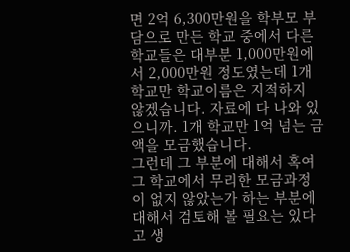면 2억 6,300만원을 학부모 부담으로 만든 학교 중에서 다른 학교들은 대부분 1,000만원에서 2,000만원 정도였는데 1개 학교만 학교이름은 지적하지 않겠습니다. 자료에 다 나와 있으니까. 1개 학교만 1억 넘는 금액을 모금했습니다.
그런데 그 부분에 대해서 혹여 그 학교에서 무리한 모금과정이 없지 않았는가 하는 부분에 대해서 검토해 볼 필요는 있다고 생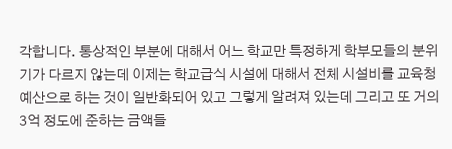각합니다. 통상적인 부분에 대해서 어느 학교만 특정하게 학부모들의 분위기가 다르지 않는데 이제는 학교급식 시설에 대해서 전체 시설비를 교육청 예산으로 하는 것이 일반화되어 있고 그렇게 알려져 있는데 그리고 또 거의 3억 정도에 준하는 금액들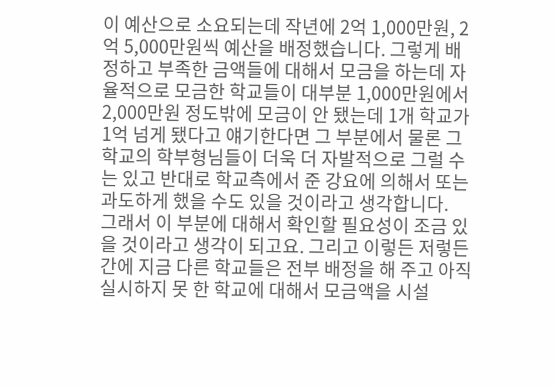이 예산으로 소요되는데 작년에 2억 1,000만원, 2억 5,000만원씩 예산을 배정했습니다. 그렇게 배정하고 부족한 금액들에 대해서 모금을 하는데 자율적으로 모금한 학교들이 대부분 1,000만원에서 2,000만원 정도밖에 모금이 안 됐는데 1개 학교가 1억 넘게 됐다고 얘기한다면 그 부분에서 물론 그 학교의 학부형님들이 더욱 더 자발적으로 그럴 수는 있고 반대로 학교측에서 준 강요에 의해서 또는 과도하게 했을 수도 있을 것이라고 생각합니다.
그래서 이 부분에 대해서 확인할 필요성이 조금 있을 것이라고 생각이 되고요. 그리고 이렇든 저렇든 간에 지금 다른 학교들은 전부 배정을 해 주고 아직 실시하지 못 한 학교에 대해서 모금액을 시설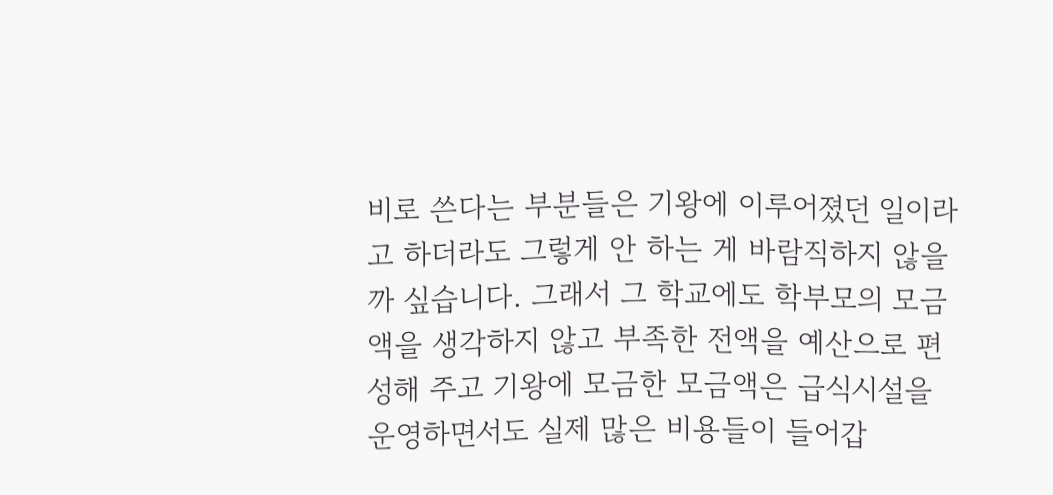비로 쓴다는 부분들은 기왕에 이루어졌던 일이라고 하더라도 그렇게 안 하는 게 바람직하지 않을까 싶습니다. 그래서 그 학교에도 학부모의 모금액을 생각하지 않고 부족한 전액을 예산으로 편성해 주고 기왕에 모금한 모금액은 급식시설을 운영하면서도 실제 많은 비용들이 들어갑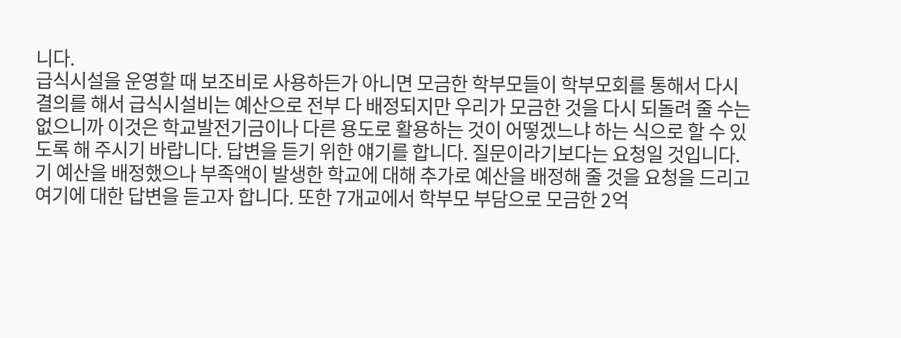니다.
급식시설을 운영할 때 보조비로 사용하든가 아니면 모금한 학부모들이 학부모회를 통해서 다시 결의를 해서 급식시설비는 예산으로 전부 다 배정되지만 우리가 모금한 것을 다시 되돌려 줄 수는 없으니까 이것은 학교발전기금이나 다른 용도로 활용하는 것이 어떻겠느냐 하는 식으로 할 수 있도록 해 주시기 바랍니다. 답변을 듣기 위한 얘기를 합니다. 질문이라기보다는 요청일 것입니다.
기 예산을 배정했으나 부족액이 발생한 학교에 대해 추가로 예산을 배정해 줄 것을 요청을 드리고 여기에 대한 답변을 듣고자 합니다. 또한 7개교에서 학부모 부담으로 모금한 2억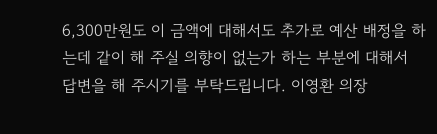6,300만원도 이 금액에 대해서도 추가로 예산 배정을 하는데 같이 해 주실 의향이 없는가 하는 부분에 대해서 답변을 해 주시기를 부탁드립니다. 이영환 의장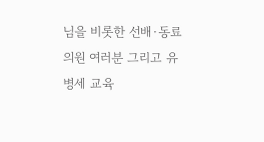님을 비롯한 선배·동료 의원 여러분 그리고 유병세 교육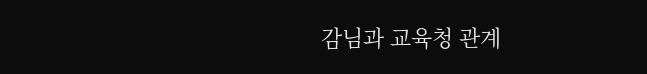감님과 교육청 관계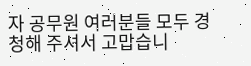자 공무원 여러분들 모두 경청해 주셔서 고맙습니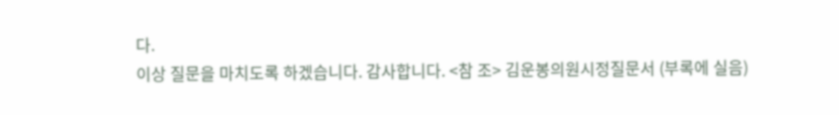다.
이상 질문을 마치도록 하겠습니다. 감사합니다. <참 조> 김운봉의원시정질문서 (부록에 실음)